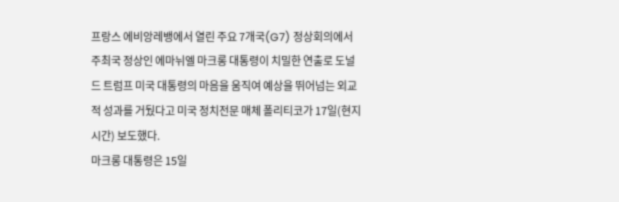프랑스 에비앙레뱅에서 열린 주요 7개국(G7) 정상회의에서 주최국 정상인 에마뉘엘 마크롱 대통령이 치밀한 연출로 도널드 트럼프 미국 대통령의 마음을 움직여 예상을 뛰어넘는 외교적 성과를 거뒀다고 미국 정치전문 매체 폴리티코가 17일(현지시간) 보도했다.
마크롱 대통령은 15일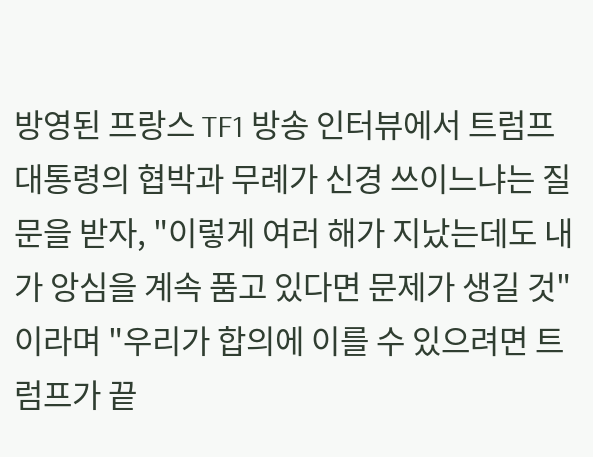방영된 프랑스 TF1 방송 인터뷰에서 트럼프 대통령의 협박과 무례가 신경 쓰이느냐는 질문을 받자, "이렇게 여러 해가 지났는데도 내가 앙심을 계속 품고 있다면 문제가 생길 것"이라며 "우리가 합의에 이를 수 있으려면 트럼프가 끝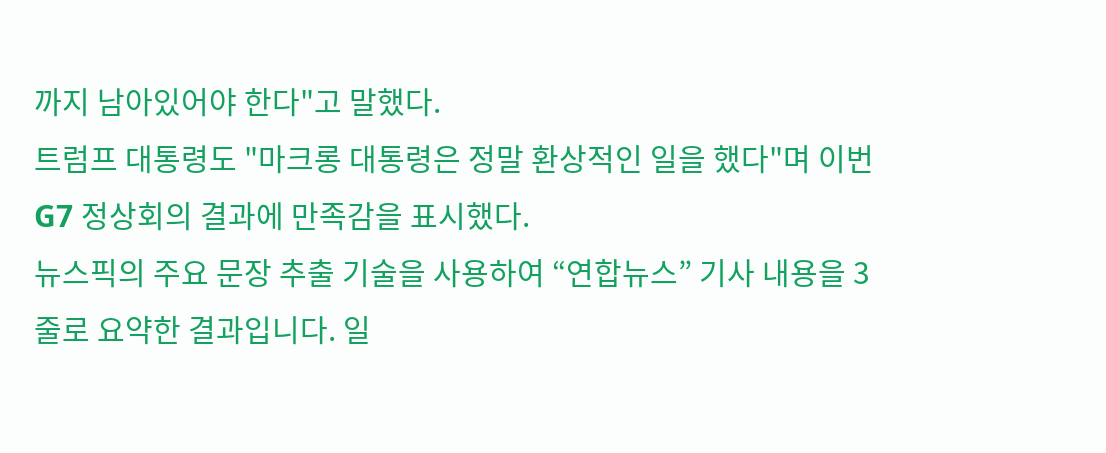까지 남아있어야 한다"고 말했다.
트럼프 대통령도 "마크롱 대통령은 정말 환상적인 일을 했다"며 이번 G7 정상회의 결과에 만족감을 표시했다.
뉴스픽의 주요 문장 추출 기술을 사용하여 “연합뉴스” 기사 내용을 3줄로 요약한 결과입니다. 일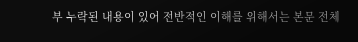부 누락된 내용이 있어 전반적인 이해를 위해서는 본문 전체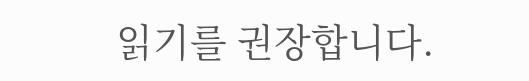읽기를 권장합니다.